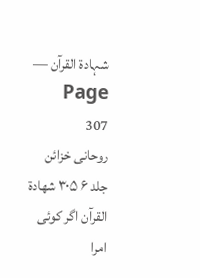شہادة القرآن — Page 307
روحانی خزائن جلد ۶ ۳۰۵ شهادة القرآن اگر کوئی امرا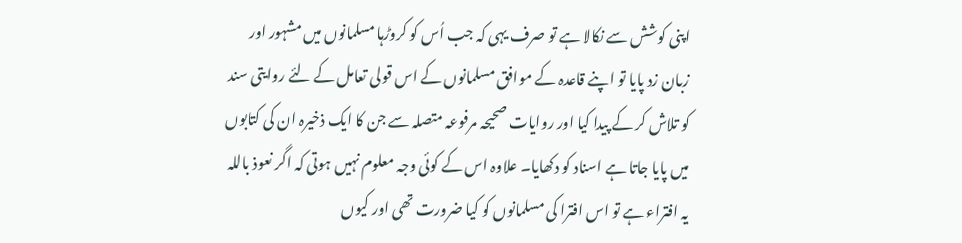اپنی کوشش سے نکالا ہے تو صرف یہی کہ جب اُس کو کروڑہا مسلمانوں میں مشہور اور زبان زد پایا تو اپنے قاعدہ کے موافق مسلمانوں کے اس قولی تعامل کے لئے روایتی سند کو تلاش کر کے پیدا کیا اور روایات صحیحہ مرفوعہ متصلہ سے جن کا ایک ذخیرہ ان کی کتابوں میں پایا جاتا ہے اسناد کو دکھایا۔ علاوہ اس کے کوئی وجہ معلوم نہیں ہوتی کہ اگر نعوذ باللہ یہ افتراء ہے تو اس افترا کی مسلمانوں کو کیا ضرورت تھی اور کیوں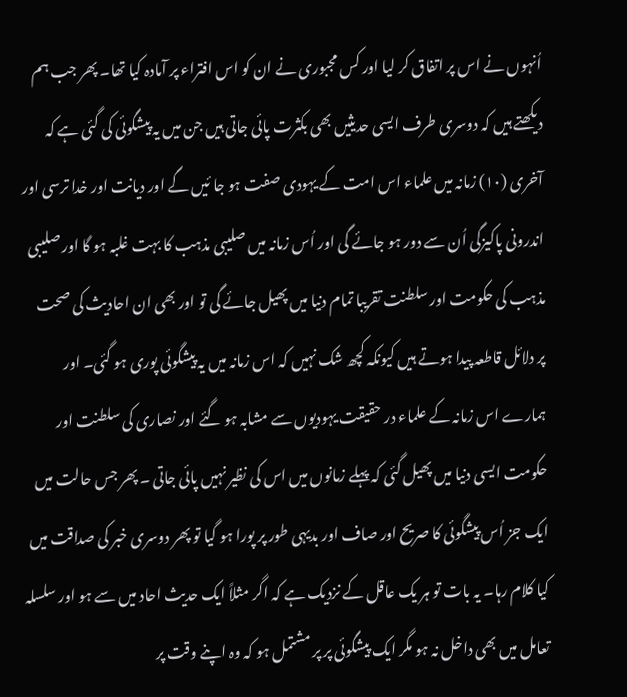اُنہوں نے اس پر اتفاق کر لیا اور کس مجبوری نے ان کو اس افتراء پر آمادہ کیا تھا۔ پھر جب ہم دیکھتے ہیں کہ دوسری طرف ایسی حدیثیں بھی بکثرت پائی جاتی ہیں جن میں یہ پیشگوئی کی گئی ہے کہ آخری (۱۰) زمانہ میں علماء اس امت کے یہودی صفت ہو جا ئیں گے اور دیانت اور خدا ترسی اور اندرونی پاکیزگی اُن سے دور ہو جائے گی اور اُس زمانہ میں صلیبی مذہب کا بہت غلبہ ہو گا اور صلیبی مذہب کی حکومت اور سلطنت تقریبا تمام دنیا میں پھیل جائے گی تو اور بھی ان احادیث کی صحت پر دلائل قاطعہ پیدا ہوتے ہیں کیونکہ کچھ شک نہیں کہ اس زمانہ میں یہ پیشگوئی پوری ہو گئی۔ اور ہمارے اس زمانہ کے علماء در حقیقت یہودیوں سے مشابہ ہو گئے اور نصاری کی سلطنت اور حکومت ایسی دنیا میں پھیل گئی کہ پہلے زمانوں میں اس کی نظیر نہیں پائی جاتی ۔ پھر جس حالت میں ایک جز اُس پیشگوئی کا صریح اور صاف اور بدیہی طور پر پورا ہو گیا تو پھر دوسری خبر کی صداقت میں کیا کلام رہا۔ یہ بات تو ہر یک عاقل کے نزدیک ہے کہ اگر مثلاً ایک حدیث احاد میں سے ہو اور سلسلہ تعامل میں بھی داخل نہ ہو مگر ایک پیشگوئی پر پر مشتمل ہو کہ وہ اپنے وقت پر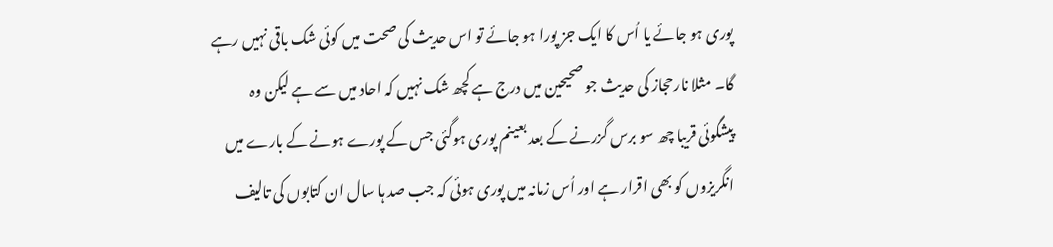پوری ہو جائے یا اُس کا ایک جز پورا ہو جائے تو اس حدیث کی صحت میں کوئی شک باقی نہیں رہے گا۔ مثلا نارحجاز کی حدیث جو صحیحین میں درج ہے کچھ شک نہیں کہ احاد میں سے ہے لیکن وہ پیشگوئی قریبا چھ سو برس گزرنے کے بعد بعینم پوری ہوگئی جس کے پورے ہونے کے بارے میں انگریزوں کو بھی اقرار ہے اور اُس زمانہ میں پوری ہوئی کہ جب صد ہا سال ان کتابوں کی تالیف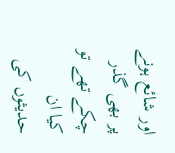اور شائع ہونے پر بھی گذر چکے تھے تو کیا ان حدیثوں کی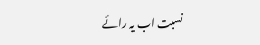نسبت اب یہ رائے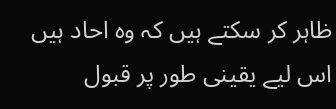ظاہر کر سکتے ہیں کہ وہ احاد ہیں اس لیے یقینی طور پر قبول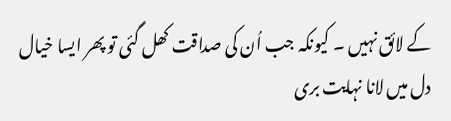کے لائق نہیں ۔ کیونکہ جب اُن کی صداقت کھل گئی تو پھر ایسا خیال دل میں لانا نہایت بری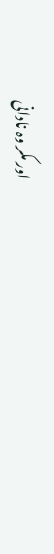اور مکر وہ نادانی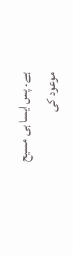ہے۔ پس ایسا ہی مسیح موعود کی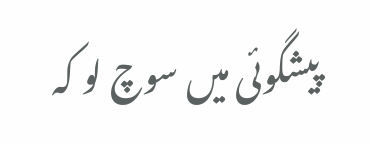پیشگوئی میں سوچ لو کہ